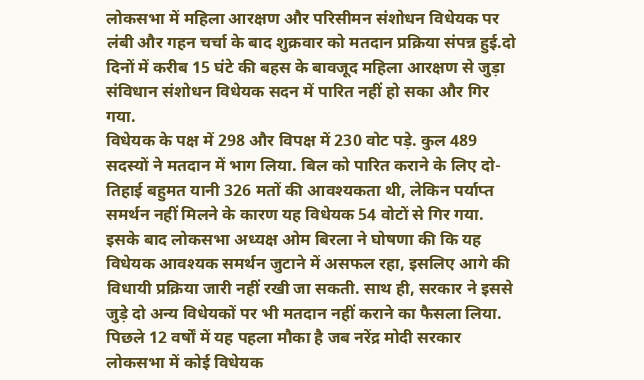लोकसभा में महिला आरक्षण और परिसीमन संशोधन विधेयक पर लंबी और गहन चर्चा के बाद शुक्रवार को मतदान प्रक्रिया संपन्न हुई.दो दिनों में करीब 15 घंटे की बहस के बावजूद महिला आरक्षण से जुड़ा संविधान संशोधन विधेयक सदन में पारित नहीं हो सका और गिर गया.
विधेयक के पक्ष में 298 और विपक्ष में 230 वोट पड़े. कुल 489 सदस्यों ने मतदान में भाग लिया. बिल को पारित कराने के लिए दो-तिहाई बहुमत यानी 326 मतों की आवश्यकता थी, लेकिन पर्याप्त समर्थन नहीं मिलने के कारण यह विधेयक 54 वोटों से गिर गया.
इसके बाद लोकसभा अध्यक्ष ओम बिरला ने घोषणा की कि यह विधेयक आवश्यक समर्थन जुटाने में असफल रहा, इसलिए आगे की विधायी प्रक्रिया जारी नहीं रखी जा सकती. साथ ही, सरकार ने इससे जुड़े दो अन्य विधेयकों पर भी मतदान नहीं कराने का फैसला लिया.
पिछले 12 वर्षों में यह पहला मौका है जब नरेंद्र मोदी सरकार लोकसभा में कोई विधेयक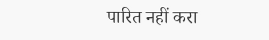पारित नहीं करा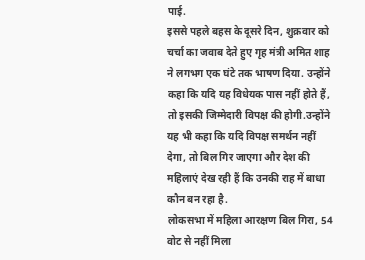पाई.
इससे पहले बहस के दूसरे दिन, शुक्रवार को चर्चा का जवाब देते हुए गृह मंत्री अमित शाह ने लगभग एक घंटे तक भाषण दिया. उन्होंने कहा कि यदि यह विधेयक पास नहीं होते हैं, तो इसकी जिम्मेदारी विपक्ष की होगी.उन्होंने यह भी कहा कि यदि विपक्ष समर्थन नहीं देगा, तो बिल गिर जाएगा और देश की महिलाएं देख रही हैं कि उनकी राह में बाधा कौन बन रहा है.
लोकसभा में महिला आरक्षण बिल गिरा, 54 वोट से नहीं मिला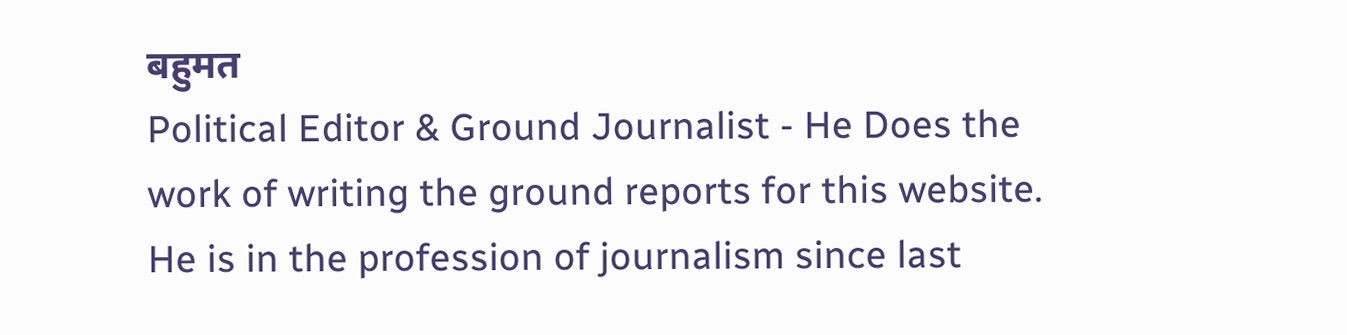बहुमत
Political Editor & Ground Journalist - He Does the work of writing the ground reports for this website. He is in the profession of journalism since last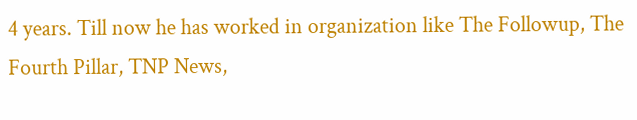4 years. Till now he has worked in organization like The Followup, The Fourth Pillar, TNP News,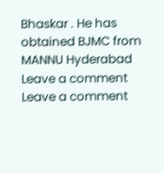Bhaskar . He has obtained BJMC from MANNU Hyderabad
Leave a comment
Leave a comment